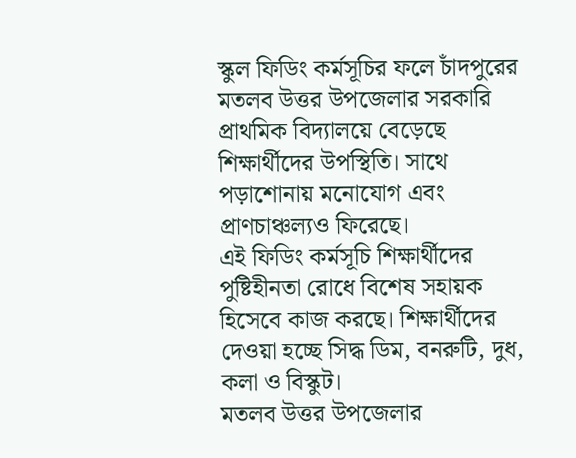স্কুল ফিডিং কর্মসূচির ফলে চাঁদপুরের মতলব উত্তর উপজেলার সরকারি প্রাথমিক বিদ্যালয়ে বেড়েছে শিক্ষার্থীদের উপস্থিতি। সাথে পড়াশোনায় মনোযোগ এবং প্রাণচাঞ্চল্যও ফিরেছে।
এই ফিডিং কর্মসূচি শিক্ষার্থীদের পুষ্টিহীনতা রোধে বিশেষ সহায়ক হিসেবে কাজ করছে। শিক্ষার্থীদের দেওয়া হচ্ছে সিদ্ধ ডিম, বনরুটি, দুধ, কলা ও বিস্কুট।
মতলব উত্তর উপজেলার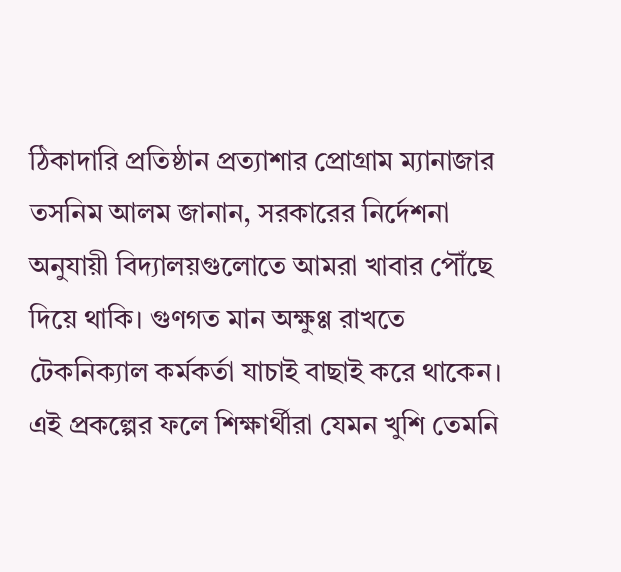ঠিকাদারি প্রতিষ্ঠান প্রত্যাশার প্রোগ্রাম ম্যানাজার তসনিম আলম জানান, সরকারের নির্দেশনা অনুযায়ী বিদ্যালয়গুলোতে আমরা খাবার পৌঁছে দিয়ে থাকি। গুণগত মান অক্ষুণ্ণ রাখতে টেকনিক্যাল কর্মকর্তা যাচাই বাছাই করে থাকেন। এই প্রকল্পের ফলে শিক্ষার্থীরা যেমন খুশি তেমনি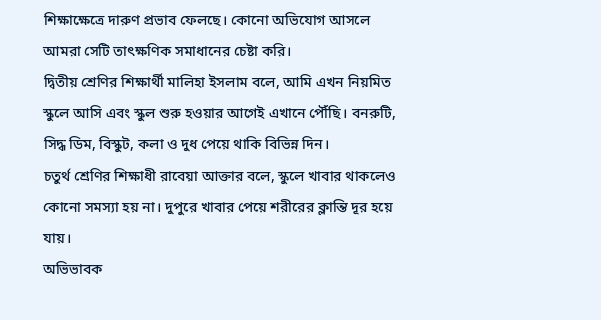শিক্ষাক্ষেত্রে দারুণ প্রভাব ফেলছে। কোনো অভিযোগ আসলে আমরা সেটি তাৎক্ষণিক সমাধানের চেষ্টা করি।
দ্বিতীয় শ্রেণির শিক্ষার্থী মালিহা ইসলাম বলে, আমি এখন নিয়মিত স্কুলে আসি এবং স্কুল শুরু হওয়ার আগেই এখানে পৌঁছি। বনরুটি, সিদ্ধ ডিম, বিস্কুট, কলা ও দুধ পেয়ে থাকি বিভিন্ন দিন।
চতুর্থ শ্রেণির শিক্ষাধী রাবেয়া আক্তার বলে, স্কুলে খাবার থাকলেও কোনো সমস্যা হয় না। দুপুরে খাবার পেয়ে শরীরের ক্লান্তি দূর হয়ে যায়।
অভিভাবক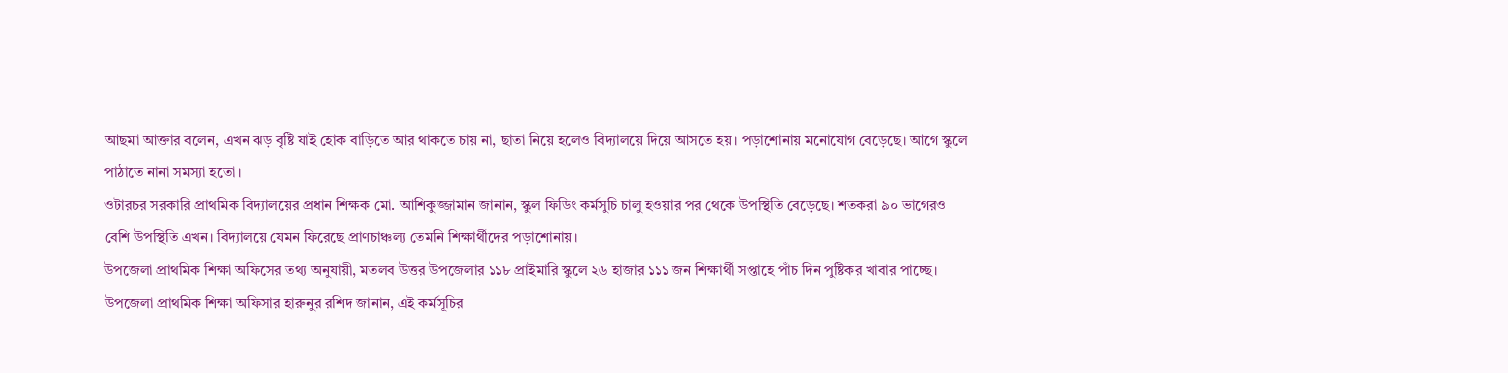আছমা আক্তার বলেন, এখন ঝড় বৃষ্টি যাই হোক বাড়িতে আর থাকতে চায় না, ছাতা নিয়ে হলেও বিদ্যালয়ে দিয়ে আসতে হয়। পড়াশোনায় মনোযোগ বেড়েছে। আগে স্কুলে পাঠাতে নানা সমস্যা হতো।
ওটারচর সরকারি প্রাথমিক বিদ্যালয়ের প্রধান শিক্ষক মো. আশিকুজ্জামান জানান, স্কুল ফিডিং কর্মসুচি চালু হওয়ার পর থেকে উপস্থিতি বেড়েছে। শতকরা ৯০ ভাগেরও বেশি উপস্থিতি এখন। বিদ্যালয়ে যেমন ফিরেছে প্রাণচাঞ্চল্য তেমনি শিক্ষার্থীদের পড়াশোনায়।
উপজেলা প্রাথমিক শিক্ষা অফিসের তথ্য অনুযায়ী, মতলব উত্তর উপজেলার ১১৮ প্রাইমারি স্কুলে ২৬ হাজার ১১১ জন শিক্ষার্থী সপ্তাহে পাঁচ দিন পুষ্টিকর খাবার পাচ্ছে।
উপজেলা প্রাথমিক শিক্ষা অফিসার হারুনুর রশিদ জানান, এই কর্মসূচির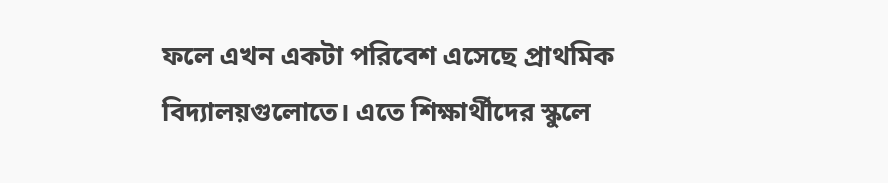ফলে এখন একটা পরিবেশ এসেছে প্রাথমিক বিদ্যালয়গুলোতে। এতে শিক্ষার্থীদের স্কুলে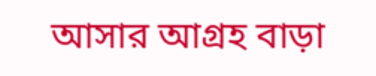আসার আগ্রহ বাড়া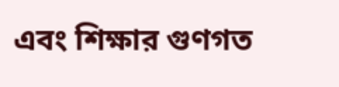এবং শিক্ষার গুণগত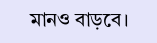মানও বাড়বে।